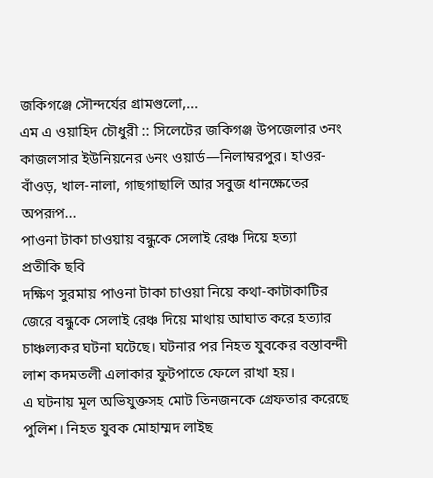জকিগঞ্জে সৌন্দর্যের গ্রামগুলো,...
এম এ ওয়াহিদ চৌধুরী :: সিলেটের জকিগঞ্জ উপজেলার ৩নং কাজলসার ইউনিয়নের ৬নং ওয়ার্ড—নিলাম্বরপুর। হাওর-বাঁওড়, খাল-নালা, গাছগাছালি আর সবুজ ধানক্ষেতের অপরূপ...
পাওনা টাকা চাওয়ায় বন্ধুকে সেলাই রেঞ্চ দিয়ে হত্যা
প্রতীকি ছবি
দক্ষিণ সুরমায় পাওনা টাকা চাওয়া নিয়ে কথা-কাটাকাটির জেরে বন্ধুকে সেলাই রেঞ্চ দিয়ে মাথায় আঘাত করে হত্যার চাঞ্চল্যকর ঘটনা ঘটেছে। ঘটনার পর নিহত যুবকের বস্তাবন্দী লাশ কদমতলী এলাকার ফুটপাতে ফেলে রাখা হয়।
এ ঘটনায় মূল অভিযুক্তসহ মোট তিনজনকে গ্রেফতার করেছে পুলিশ। নিহত যুবক মোহাম্মদ লাইছ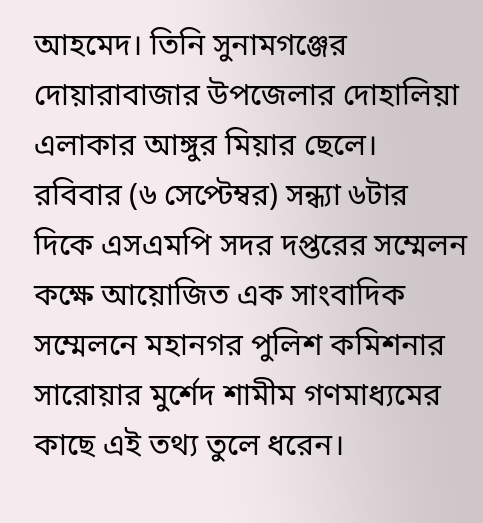আহমেদ। তিনি সুনামগঞ্জের দোয়ারাবাজার উপজেলার দোহালিয়া এলাকার আঙ্গুর মিয়ার ছেলে।
রবিবার (৬ সেপ্টেম্বর) সন্ধ্যা ৬টার দিকে এসএমপি সদর দপ্তরের সম্মেলন কক্ষে আয়োজিত এক সাংবাদিক সম্মেলনে মহানগর পুলিশ কমিশনার সারোয়ার মুর্শেদ শামীম গণমাধ্যমের কাছে এই তথ্য তুলে ধরেন।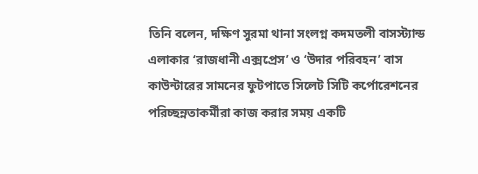তিনি বলেন, দক্ষিণ সুরমা থানা সংলগ্ন কদমতলী বাসস্ট্যান্ড এলাকার ‘রাজধানী এক্সপ্রেস’ ও ‘উদার পরিবহন’ বাস কাউন্টারের সামনের ফুটপাতে সিলেট সিটি কর্পোরেশনের পরিচ্ছন্নতাকর্মীরা কাজ করার সময় একটি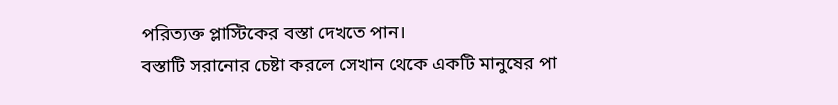পরিত্যক্ত প্লাস্টিকের বস্তা দেখতে পান।
বস্তাটি সরানোর চেষ্টা করলে সেখান থেকে একটি মানুষের পা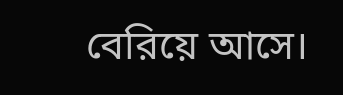বেরিয়ে আসে।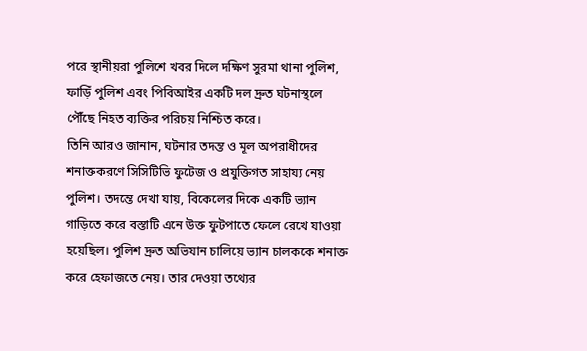পরে স্থানীয়রা পুলিশে খবর দিলে দক্ষিণ সুরমা থানা পুলিশ, ফাড়িঁ পুলিশ এবং পিবিআইর একটি দল দ্রুত ঘটনাস্থলে পৌঁছে নিহত ব্যক্তির পরিচয় নিশ্চিত করে।
তিনি আরও জানান, ঘটনার তদন্ত ও মূল অপরাধীদের শনাক্তকরণে সিসিটিভি ফুটেজ ও প্রযুক্তিগত সাহায্য নেয় পুলিশ। তদন্তে দেখা যায়, বিকেলের দিকে একটি ভ্যান গাড়িতে করে বস্তাটি এনে উক্ত ফুটপাতে ফেলে রেখে যাওয়া হয়েছিল। পুলিশ দ্রুত অভিযান চালিয়ে ভ্যান চালককে শনাক্ত করে হেফাজতে নেয়। তার দেওয়া তথ্যের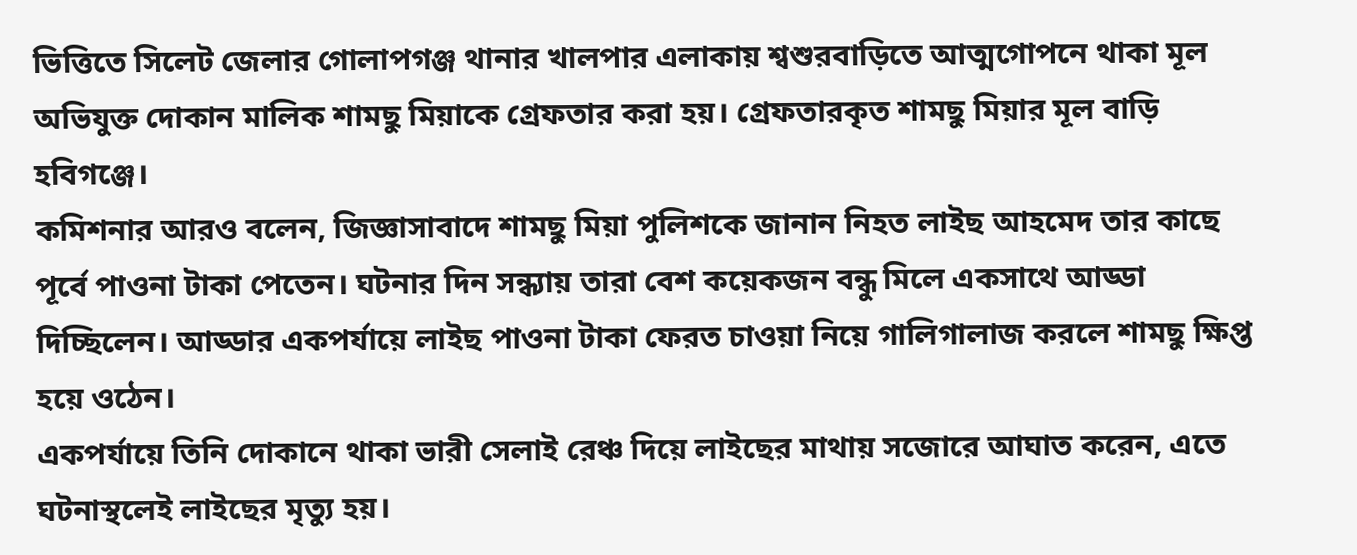ভিত্তিতে সিলেট জেলার গোলাপগঞ্জ থানার খালপার এলাকায় শ্বশুরবাড়িতে আত্মগোপনে থাকা মূল অভিযুক্ত দোকান মালিক শামছু মিয়াকে গ্রেফতার করা হয়। গ্রেফতারকৃত শামছু মিয়ার মূল বাড়ি হবিগঞ্জে।
কমিশনার আরও বলেন, জিজ্ঞাসাবাদে শামছু মিয়া পুলিশকে জানান নিহত লাইছ আহমেদ তার কাছে পূর্বে পাওনা টাকা পেতেন। ঘটনার দিন সন্ধ্যায় তারা বেশ কয়েকজন বন্ধু মিলে একসাথে আড্ডা দিচ্ছিলেন। আড্ডার একপর্যায়ে লাইছ পাওনা টাকা ফেরত চাওয়া নিয়ে গালিগালাজ করলে শামছু ক্ষিপ্ত হয়ে ওঠেন।
একপর্যায়ে তিনি দোকানে থাকা ভারী সেলাই রেঞ্চ দিয়ে লাইছের মাথায় সজোরে আঘাত করেন, এতে ঘটনাস্থলেই লাইছের মৃত্যু হয়।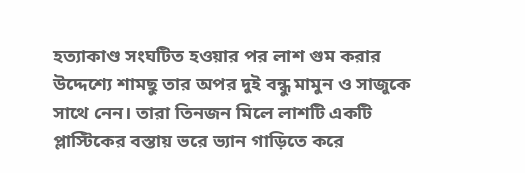হত্যাকাণ্ড সংঘটিত হওয়ার পর লাশ গুম করার উদ্দেশ্যে শামছু তার অপর দুই বন্ধু মামুন ও সাজুকে সাথে নেন। তারা তিনজন মিলে লাশটি একটি প্লাস্টিকের বস্তায় ভরে ভ্যান গাড়িতে করে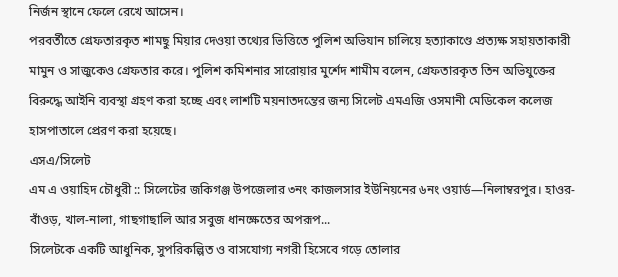নির্জন স্থানে ফেলে রেখে আসেন।
পরবর্তীতে গ্রেফতারকৃত শামছু মিয়ার দেওয়া তথ্যের ভিত্তিতে পুলিশ অভিযান চালিয়ে হত্যাকাণ্ডে প্রত্যক্ষ সহায়তাকারী মামুন ও সাজুকেও গ্রেফতার করে। পুলিশ কমিশনার সারোয়ার মুর্শেদ শামীম বলেন, গ্রেফতারকৃত তিন অভিযুক্তের বিরুদ্ধে আইনি ব্যবস্থা গ্রহণ করা হচ্ছে এবং লাশটি ময়নাতদন্তের জন্য সিলেট এমএজি ওসমানী মেডিকেল কলেজ হাসপাতালে প্রেরণ করা হয়েছে।
এসএ/সিলেট
এম এ ওয়াহিদ চৌধুরী :: সিলেটের জকিগঞ্জ উপজেলার ৩নং কাজলসার ইউনিয়নের ৬নং ওয়ার্ড—নিলাম্বরপুর। হাওর-বাঁওড়, খাল-নালা, গাছগাছালি আর সবুজ ধানক্ষেতের অপরূপ...
সিলেটকে একটি আধুনিক, সুপরিকল্পিত ও বাসযোগ্য নগরী হিসেবে গড়ে তোলার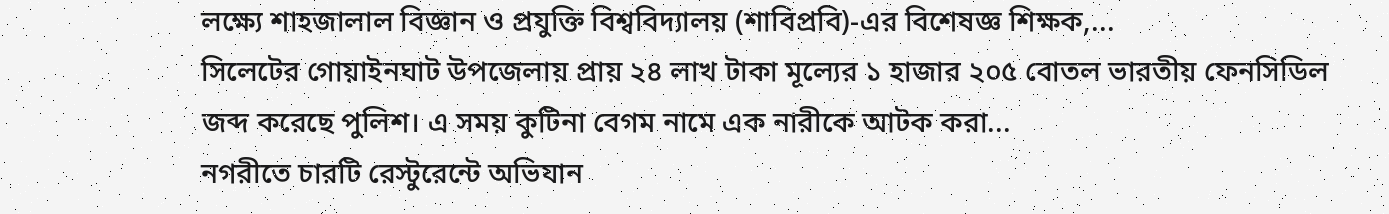লক্ষ্যে শাহজালাল বিজ্ঞান ও প্রযুক্তি বিশ্ববিদ্যালয় (শাবিপ্রবি)-এর বিশেষজ্ঞ শিক্ষক,...
সিলেটের গোয়াইনঘাট উপজেলায় প্রায় ২৪ লাখ টাকা মূল্যের ১ হাজার ২০৫ বোতল ভারতীয় ফেনসিডিল জব্দ করেছে পুলিশ। এ সময় কুটিনা বেগম নামে এক নারীকে আটক করা...
নগরীতে চারটি রেস্টুরেন্টে অভিযান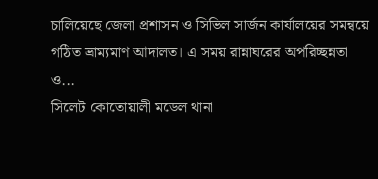চালিয়েছে জেলা প্রশাসন ও সিভিল সার্জন কার্যালয়ের সমন্বয়ে গঠিত ভ্রাম্যমাণ আদালত। এ সময় রান্নাঘরের অপরিচ্ছন্নতা ও...
সিলেট কোতোয়ালী মডেল থানা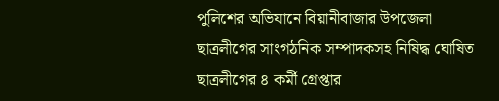পুলিশের অভিযানে বিয়ানীবাজার উপজেলা ছাত্রলীগের সাংগঠনিক সম্পাদকসহ নিষিদ্ধ ঘোষিত ছাত্রলীগের ৪ কর্মী গ্রেপ্তার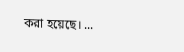করা হয়েছে। ...